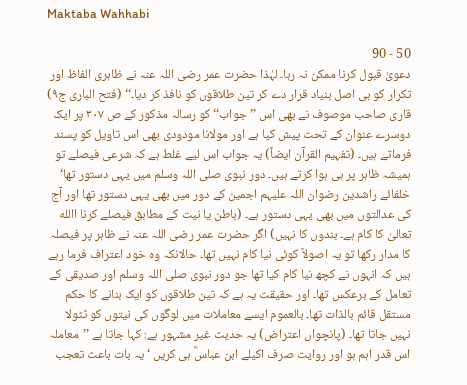Maktaba Wahhabi

50 - 90
دعویٰ قبول کرنا ممکن نہ رہا۔ لہٰذا حضرت عمر رضی اللہ عنہ نے ظاہری الفاظ اور تکرار کو ہی اصل بنیاد قرار دے کر تین طلاقوں کو نافذ کر دیا۔‘‘ (فتح الباری ج۹) قاری صاحب موصوف نے بھی اس ’’جواب‘‘ کو رسالہ مذکور کے ص ۳۰۷ پر ایک دوسرے عنوان کے تحت پیش کیا ہے اور مولانا مودودی بھی اس تاویل کو پسند فرماتے ہیں۔ (تفہیم القرآن ایضاً) یہ جواب اس لیے غلط ہے کہ شرعی فیصلے تو ہمیشہ ظاہر پر ہی ہوا کرتے ہیں۔ دور نبوی صلی اللہ وسلم میں یہی دستور تھا‘ خلفائے راشدین رضوان اللہ علیہم اجمین کے دور میں بھی یہی دستور تھا اور آج کی عدالتوں میں بھی یہی دستور ہے۔ (باطن یا نیت کے مطابق فیصلے کرنا االله تعالیٰ کا کام ہے۔ بندوں کا نہیں) اگر حضرت عمر رضی اللہ عنہ نے ظاہر پر فیصلہ کا مدار رکھا تو یہ اصولاً کوئی نیا کام نہیں تھا۔ حالانکہ وہ خود اعتراف فرما رہے ہیں کہ انہوں نے کچھ نیا کام کیا تھا جو دور نبوی صلی اللہ وسلم اور صدیقی کے تعامل کے برعکس تھا۔ اور حقیقت یہ ہے کہ تین طلاقوں کو ایک بنانے کا حکم مستقل قائم بالذات تھا۔ بالعموم ایسے معاملات میں لوگوں کی نیتوں کو ٹٹولا نہیں جاتا تھا۔ (پانچواں اعتراض) یہ حدیث غیر مشہور ہے: کہا جاتا ہے ’’معاملہ اس قدر اہم ہو اور روایت صرف اکیلے ابن عباسؓ ہی کریں ‘ یہ بات باعث تعجب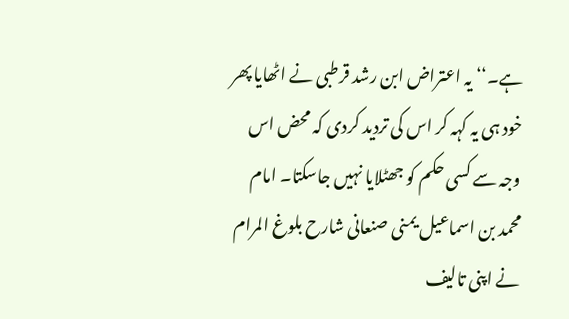ہے۔‘‘ یہ اعتراض ابن رشد قرطبی نے اٹھایا پھر خود ہی یہ کہہ کر اس کی تردید کردی کہ محض اس وجہ سے کسی حکم کو جھٹلایا نہیں جاسکتا۔ امام محمد بن اسماعیل یمنی صنعانی شارح بلوغ المرام نے اپنی تالیف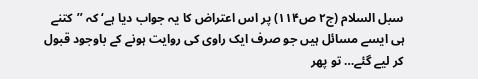سبل السلام (ج۲ ص۱۱۴) پر اس اعتراض کا یہ جواب دیا ہے‘ کہ ’’کتنے ہی ایسے مسائل ہیں جو صرف ایک راوی کی روایت ہونے کے باوجود قبول کر لیے گئے… تو پھر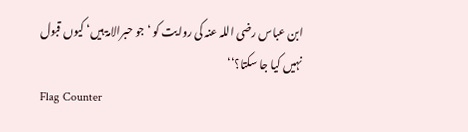ابن عباس رضی اللہ عنہ کی روایت کو ‘ جو حبرالامۃ ہیں‘ کیوں قبول نہیں کیا جا سکتا؟‘‘
Flag Counter